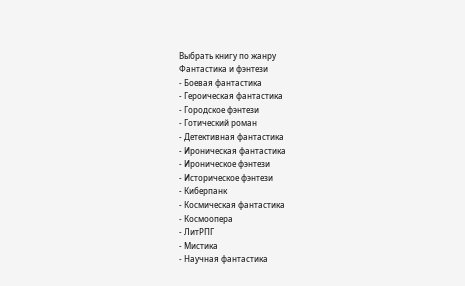Выбрать книгу по жанру
Фантастика и фэнтези
- Боевая фантастика
- Героическая фантастика
- Городское фэнтези
- Готический роман
- Детективная фантастика
- Ироническая фантастика
- Ироническое фэнтези
- Историческое фэнтези
- Киберпанк
- Космическая фантастика
- Космоопера
- ЛитРПГ
- Мистика
- Научная фантастика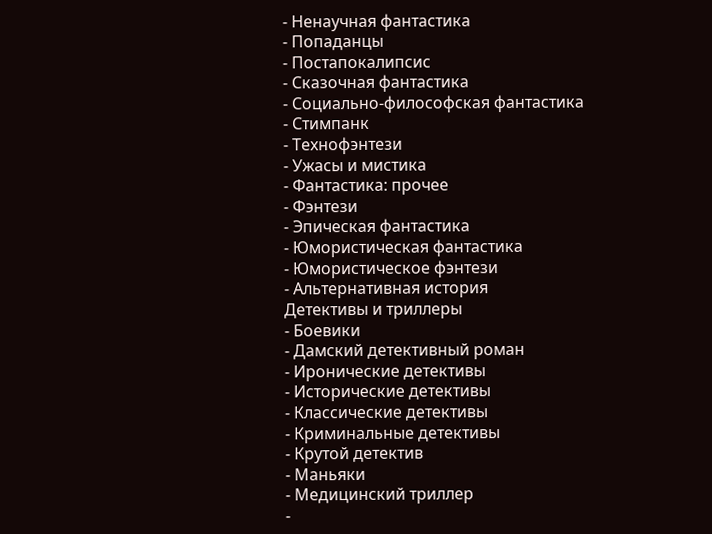- Ненаучная фантастика
- Попаданцы
- Постапокалипсис
- Сказочная фантастика
- Социально-философская фантастика
- Стимпанк
- Технофэнтези
- Ужасы и мистика
- Фантастика: прочее
- Фэнтези
- Эпическая фантастика
- Юмористическая фантастика
- Юмористическое фэнтези
- Альтернативная история
Детективы и триллеры
- Боевики
- Дамский детективный роман
- Иронические детективы
- Исторические детективы
- Классические детективы
- Криминальные детективы
- Крутой детектив
- Маньяки
- Медицинский триллер
-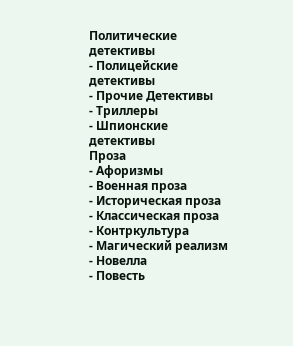Политические детективы
- Полицейские детективы
- Прочие Детективы
- Триллеры
- Шпионские детективы
Проза
- Афоризмы
- Военная проза
- Историческая проза
- Классическая проза
- Контркультура
- Магический реализм
- Новелла
- Повесть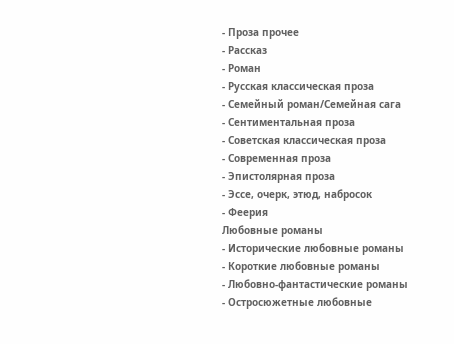- Проза прочее
- Рассказ
- Роман
- Русская классическая проза
- Семейный роман/Семейная сага
- Сентиментальная проза
- Советская классическая проза
- Современная проза
- Эпистолярная проза
- Эссе, очерк, этюд, набросок
- Феерия
Любовные романы
- Исторические любовные романы
- Короткие любовные романы
- Любовно-фантастические романы
- Остросюжетные любовные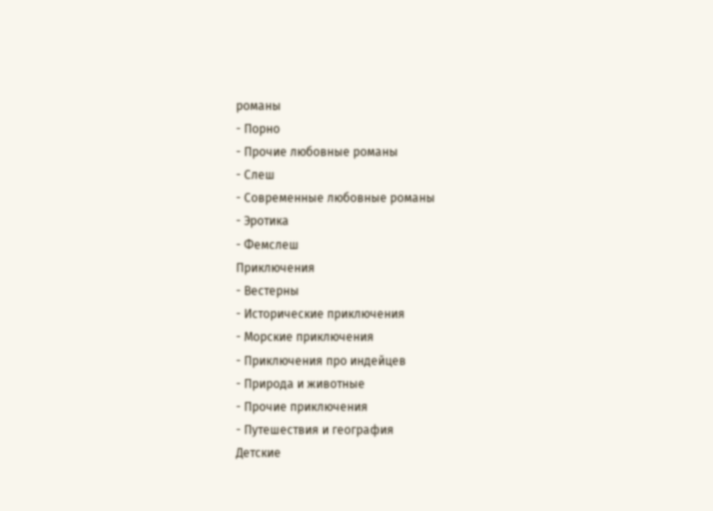романы
- Порно
- Прочие любовные романы
- Слеш
- Современные любовные романы
- Эротика
- Фемслеш
Приключения
- Вестерны
- Исторические приключения
- Морские приключения
- Приключения про индейцев
- Природа и животные
- Прочие приключения
- Путешествия и география
Детские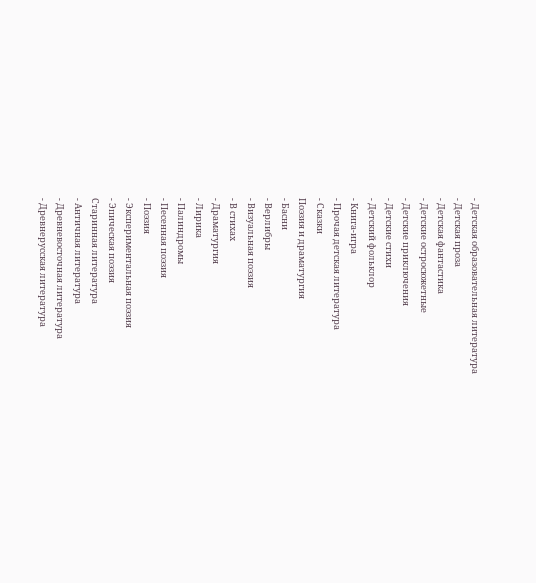- Детская образовательная литература
- Детская проза
- Детская фантастика
- Детские остросюжетные
- Детские приключения
- Детские стихи
- Детский фольклор
- Книга-игра
- Прочая детская литература
- Сказки
Поэзия и драматургия
- Басни
- Верлибры
- Визуальная поэзия
- В стихах
- Драматургия
- Лирика
- Палиндромы
- Песенная поэзия
- Поэзия
- Экспериментальная поэзия
- Эпическая поэзия
Старинная литература
- Античная литература
- Древневосточная литература
- Древнерусская литература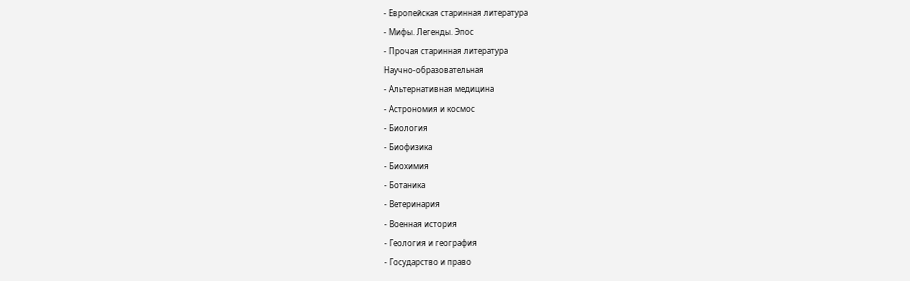- Европейская старинная литература
- Мифы. Легенды. Эпос
- Прочая старинная литература
Научно-образовательная
- Альтернативная медицина
- Астрономия и космос
- Биология
- Биофизика
- Биохимия
- Ботаника
- Ветеринария
- Военная история
- Геология и география
- Государство и право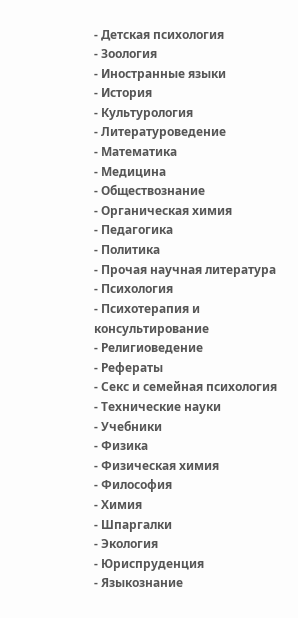- Детская психология
- Зоология
- Иностранные языки
- История
- Культурология
- Литературоведение
- Математика
- Медицина
- Обществознание
- Органическая химия
- Педагогика
- Политика
- Прочая научная литература
- Психология
- Психотерапия и консультирование
- Религиоведение
- Рефераты
- Секс и семейная психология
- Технические науки
- Учебники
- Физика
- Физическая химия
- Философия
- Химия
- Шпаргалки
- Экология
- Юриспруденция
- Языкознание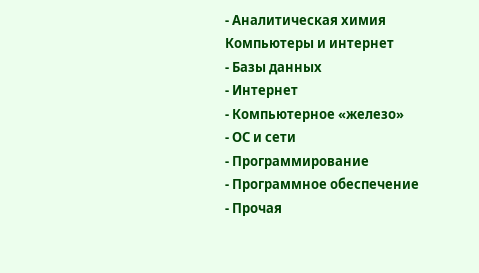- Аналитическая химия
Компьютеры и интернет
- Базы данных
- Интернет
- Компьютерное «железо»
- ОС и сети
- Программирование
- Программное обеспечение
- Прочая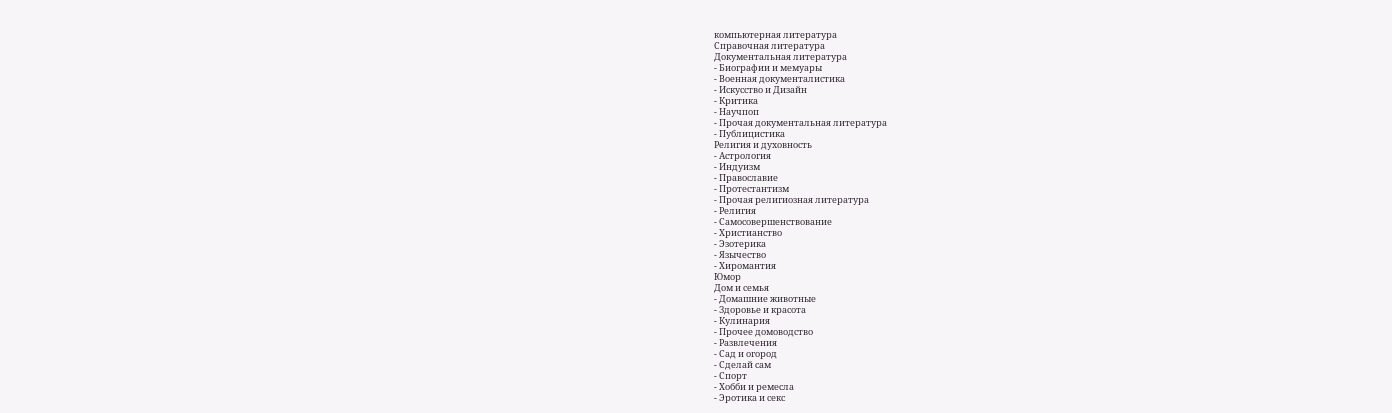компьютерная литература
Справочная литература
Документальная литература
- Биографии и мемуары
- Военная документалистика
- Искусство и Дизайн
- Критика
- Научпоп
- Прочая документальная литература
- Публицистика
Религия и духовность
- Астрология
- Индуизм
- Православие
- Протестантизм
- Прочая религиозная литература
- Религия
- Самосовершенствование
- Христианство
- Эзотерика
- Язычество
- Хиромантия
Юмор
Дом и семья
- Домашние животные
- Здоровье и красота
- Кулинария
- Прочее домоводство
- Развлечения
- Сад и огород
- Сделай сам
- Спорт
- Хобби и ремесла
- Эротика и секс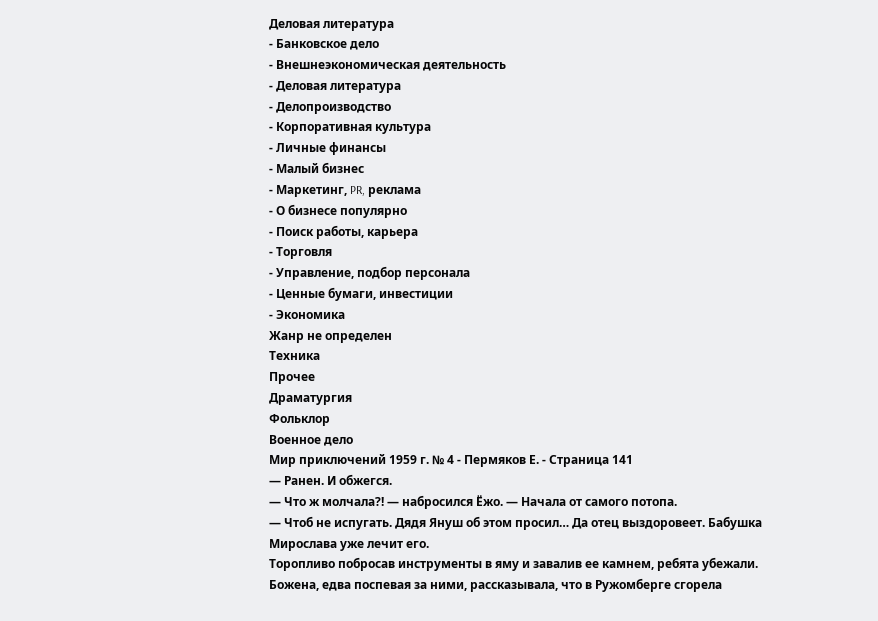Деловая литература
- Банковское дело
- Внешнеэкономическая деятельность
- Деловая литература
- Делопроизводство
- Корпоративная культура
- Личные финансы
- Малый бизнес
- Маркетинг, PR, реклама
- О бизнесе популярно
- Поиск работы, карьера
- Торговля
- Управление, подбор персонала
- Ценные бумаги, инвестиции
- Экономика
Жанр не определен
Техника
Прочее
Драматургия
Фольклор
Военное дело
Мир приключений 1959 г. № 4 - Пермяков Е. - Страница 141
— Ранен. И обжегся.
— Что ж молчала?! — набросился Ёжо. — Начала от самого потопа.
— Чтоб не испугать. Дядя Януш об этом просил… Да отец выздоровеет. Бабушка Мирослава уже лечит его.
Торопливо побросав инструменты в яму и завалив ее камнем, ребята убежали. Божена, едва поспевая за ними, рассказывала, что в Ружомберге сгорела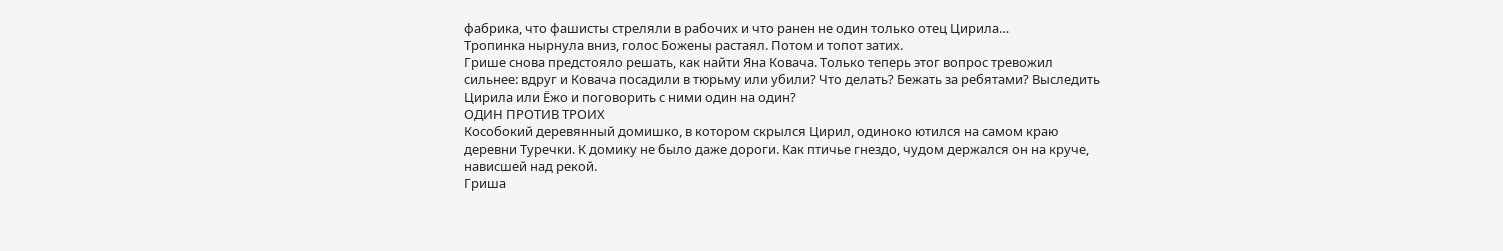фабрика, что фашисты стреляли в рабочих и что ранен не один только отец Цирила…
Тропинка нырнула вниз, голос Божены растаял. Потом и топот затих.
Грише снова предстояло решать, как найти Яна Ковача. Только теперь этог вопрос тревожил сильнее: вдруг и Ковача посадили в тюрьму или убили? Что делать? Бежать за ребятами? Выследить Цирила или Ёжо и поговорить с ними один на один?
ОДИН ПРОТИВ ТРОИХ
Кособокий деревянный домишко, в котором скрылся Цирил, одиноко ютился на самом краю деревни Туречки. К домику не было даже дороги. Как птичье гнездо, чудом держался он на круче, нависшей над рекой.
Гриша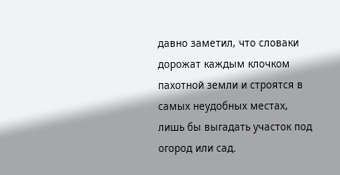давно заметил, что словаки дорожат каждым клочком пахотной земли и строятся в самых неудобных местах, лишь бы выгадать участок под огород или сад.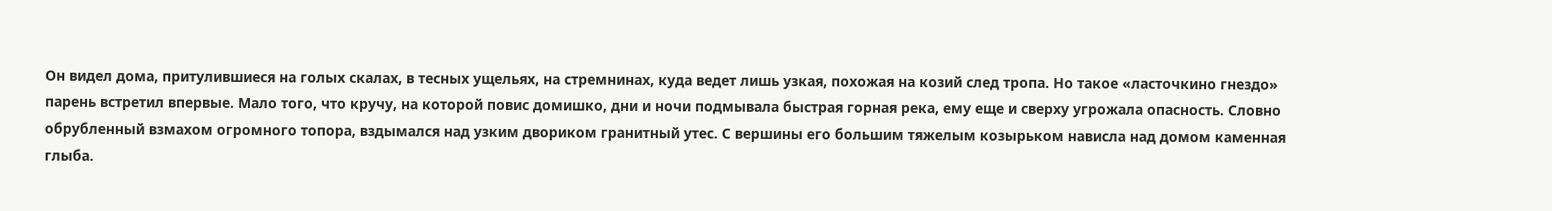Он видел дома, притулившиеся на голых скалах, в тесных ущельях, на стремнинах, куда ведет лишь узкая, похожая на козий след тропа. Но такое «ласточкино гнездо» парень встретил впервые. Мало того, что кручу, на которой повис домишко, дни и ночи подмывала быстрая горная река, ему еще и сверху угрожала опасность. Словно обрубленный взмахом огромного топора, вздымался над узким двориком гранитный утес. С вершины его большим тяжелым козырьком нависла над домом каменная глыба.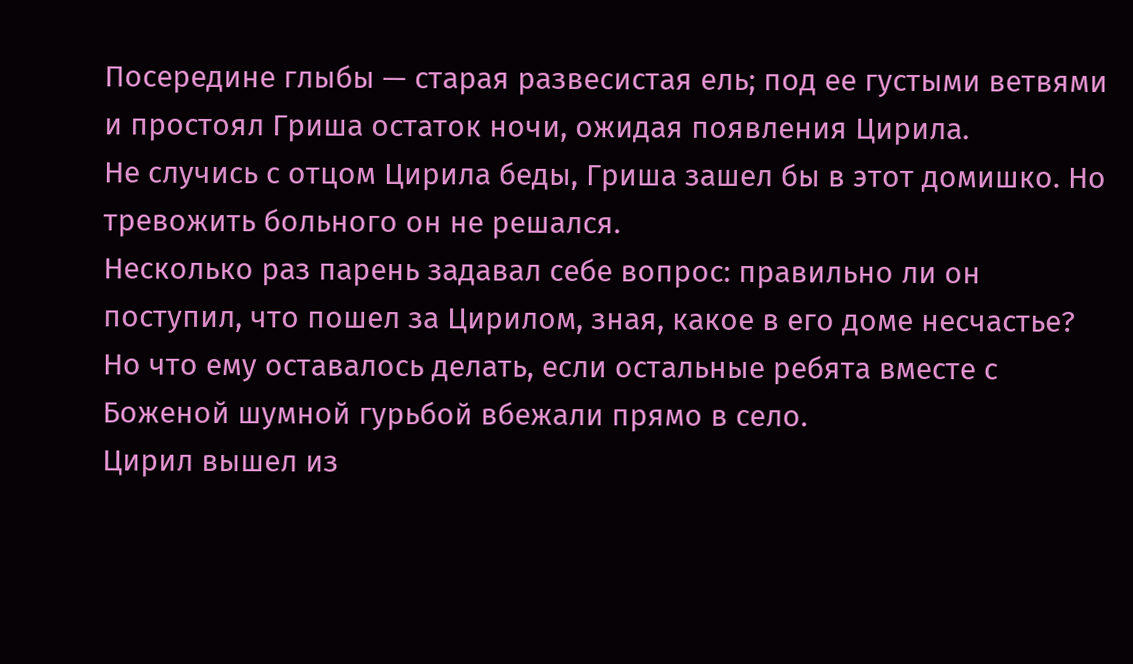Посередине глыбы — старая развесистая ель; под ее густыми ветвями и простоял Гриша остаток ночи, ожидая появления Цирила.
Не случись с отцом Цирила беды, Гриша зашел бы в этот домишко. Но тревожить больного он не решался.
Несколько раз парень задавал себе вопрос: правильно ли он поступил, что пошел за Цирилом, зная, какое в его доме несчастье? Но что ему оставалось делать, если остальные ребята вместе с Боженой шумной гурьбой вбежали прямо в село.
Цирил вышел из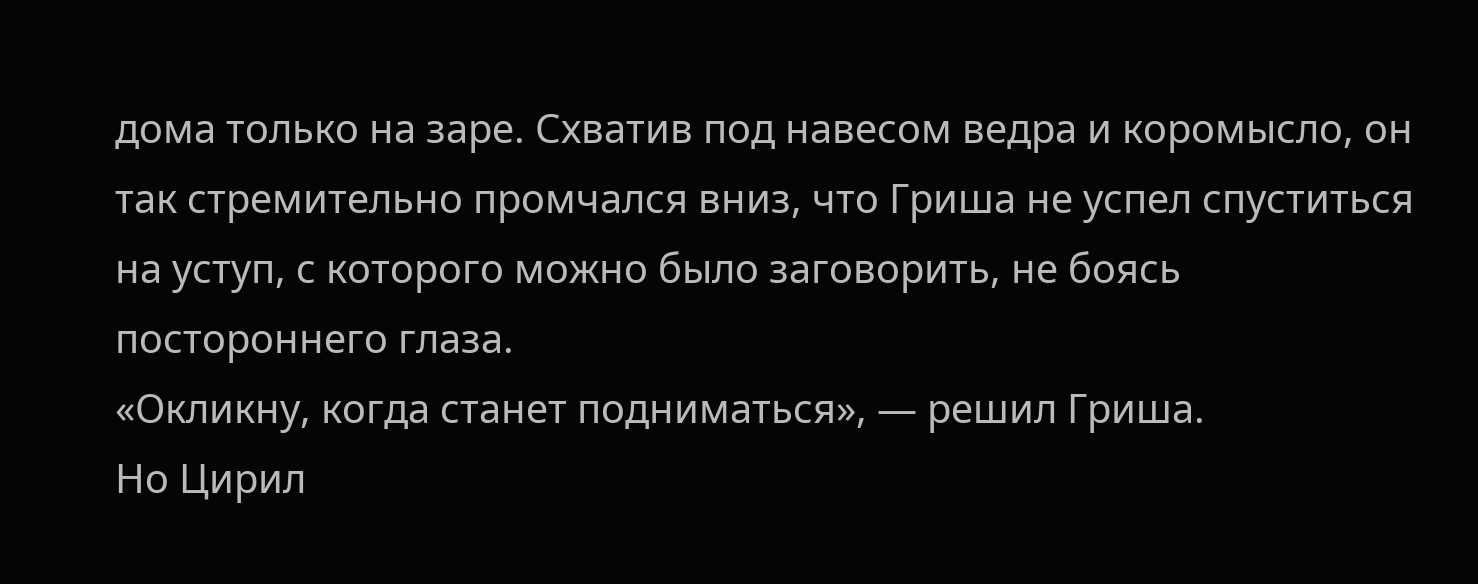дома только на заре. Схватив под навесом ведра и коромысло, он так стремительно промчался вниз, что Гриша не успел спуститься на уступ, с которого можно было заговорить, не боясь постороннего глаза.
«Окликну, когда станет подниматься», — решил Гриша.
Но Цирил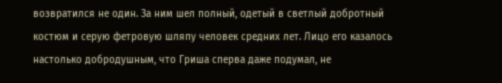возвратился не один. За ним шел полный, одетый в светлый добротный костюм и серую фетровую шляпу человек средних лет. Лицо его казалось настолько добродушным, что Гриша сперва даже подумал, не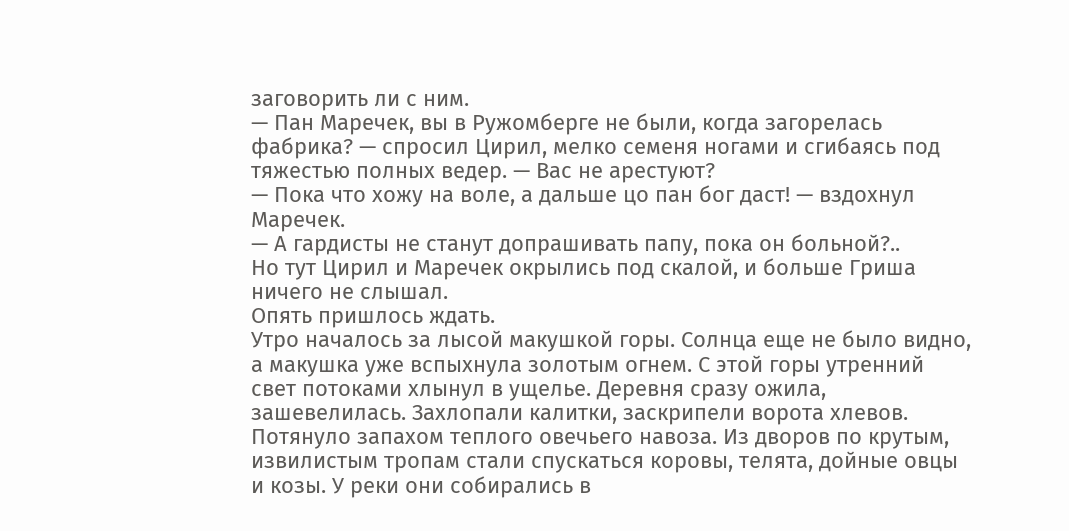заговорить ли с ним.
— Пан Маречек, вы в Ружомберге не были, когда загорелась фабрика? — спросил Цирил, мелко семеня ногами и сгибаясь под тяжестью полных ведер. — Вас не арестуют?
— Пока что хожу на воле, а дальше цо пан бог даст! — вздохнул Маречек.
— А гардисты не станут допрашивать папу, пока он больной?..
Но тут Цирил и Маречек окрылись под скалой, и больше Гриша ничего не слышал.
Опять пришлось ждать.
Утро началось за лысой макушкой горы. Солнца еще не было видно, а макушка уже вспыхнула золотым огнем. С этой горы утренний свет потоками хлынул в ущелье. Деревня сразу ожила, зашевелилась. Захлопали калитки, заскрипели ворота хлевов. Потянуло запахом теплого овечьего навоза. Из дворов по крутым, извилистым тропам стали спускаться коровы, телята, дойные овцы и козы. У реки они собирались в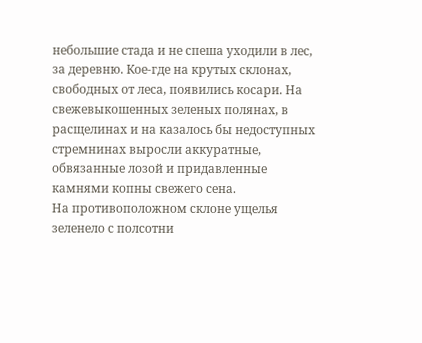небольшие стада и не спеша уходили в лес, за деревню. Кое-где на крутых склонах, свободных от леса, появились косари. На свежевыкошенных зеленых полянах, в расщелинах и на казалось бы недоступных стремнинах выросли аккуратные, обвязанные лозой и придавленные камнями копны свежего сена.
На противоположном склоне ущелья зеленело с полсотни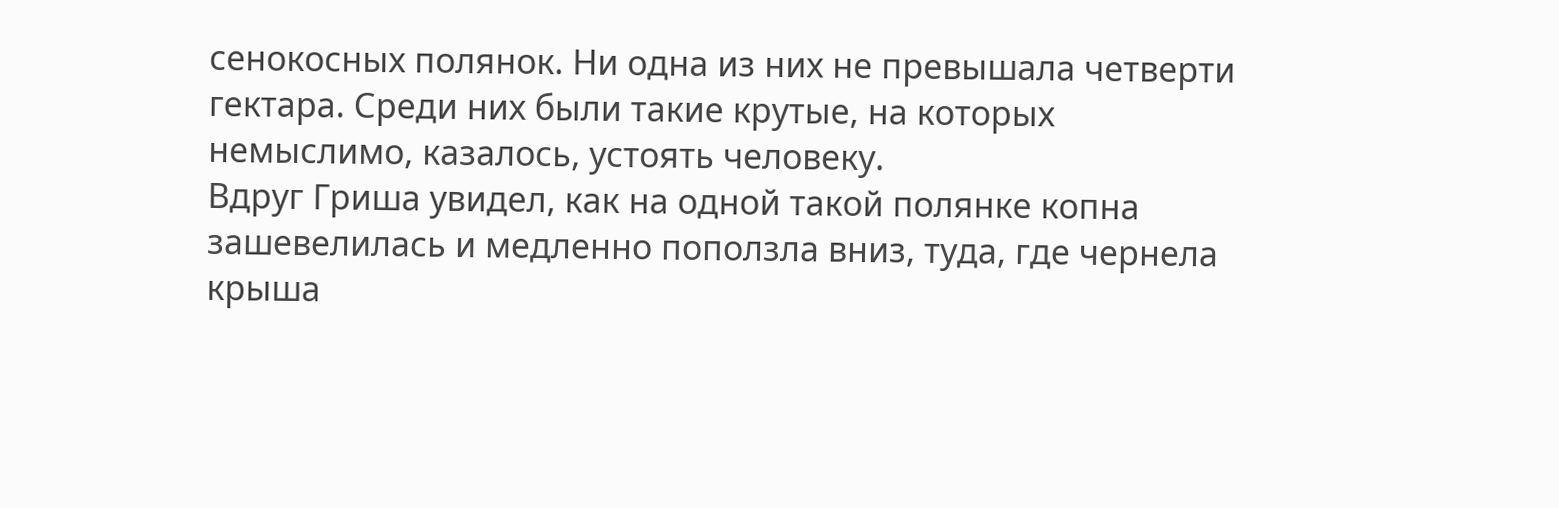сенокосных полянок. Ни одна из них не превышала четверти гектара. Среди них были такие крутые, на которых немыслимо, казалось, устоять человеку.
Вдруг Гриша увидел, как на одной такой полянке копна зашевелилась и медленно поползла вниз, туда, где чернела крыша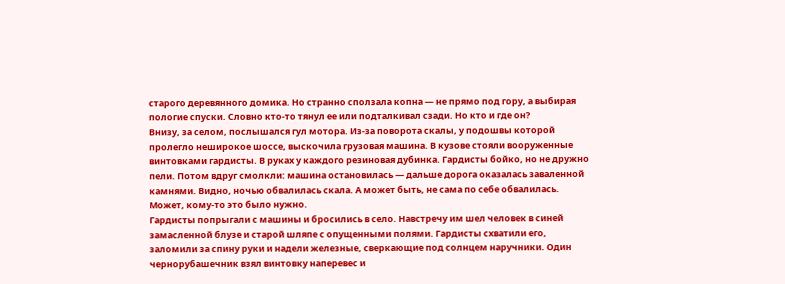старого деревянного домика. Но странно сползала копна — не прямо под гору, а выбирая пологие спуски. Словно кто-то тянул ее или подталкивал сзади. Но кто и где он?
Внизу, за селом, послышался гул мотора. Из-за поворота скалы, у подошвы которой пролегло неширокое шоссе, выскочила грузовая машина. В кузове стояли вооруженные винтовками гардисты. В руках у каждого резиновая дубинка. Гардисты бойко, но не дружно пели. Потом вдруг смолкли: машина остановилась — дальше дорога оказалась заваленной камнями. Видно, ночью обвалилась скала. А может быть, не сама по себе обвалилась. Может, кому-то это было нужно.
Гардисты попрыгали с машины и бросились в село. Навстречу им шел человек в синей замасленной блузе и старой шляпе с опущенными полями. Гардисты схватили его, заломили за спину руки и надели железные, сверкающие под солнцем наручники. Один чернорубашечник взял винтовку наперевес и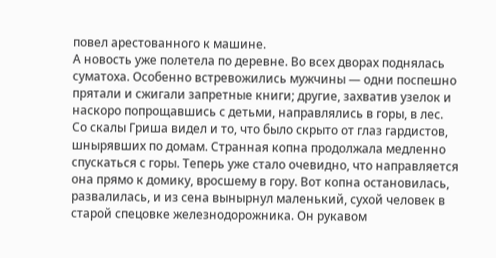повел арестованного к машине.
А новость уже полетела по деревне. Во всех дворах поднялась суматоха. Особенно встревожились мужчины — одни поспешно прятали и сжигали запретные книги; другие, захватив узелок и наскоро попрощавшись с детьми, направлялись в горы, в лес.
Со скалы Гриша видел и то, что было скрыто от глаз гардистов, шнырявших по домам. Странная копна продолжала медленно спускаться с горы. Теперь уже стало очевидно, что направляется она прямо к домику, вросшему в гору. Вот копна остановилась, развалилась, и из сена вынырнул маленький, сухой человек в старой спецовке железнодорожника. Он рукавом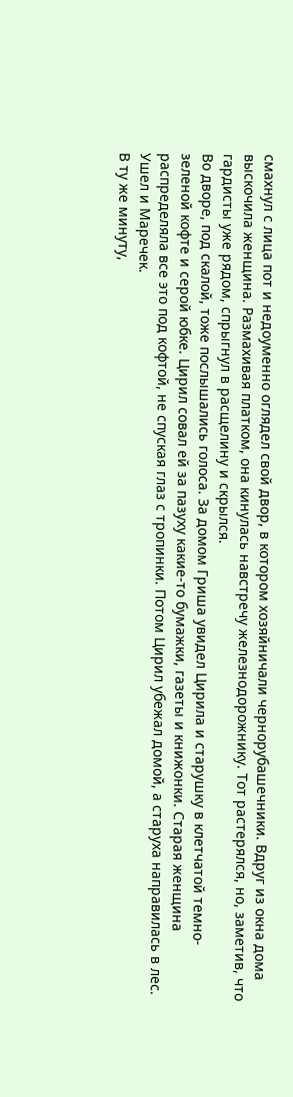смахнул с лица пот и недоуменно оглядел свой двор, в котором хозяйничали чернорубашечники. Вдруг из окна дома выскочила женщина. Размахивая платком, она кинулась навстречу железнодорожнику. Тот растерялся, но, заметив, что гардисты уже рядом, спрыгнул в расщелину и скрылся.
Во дворе, под скалой, тоже послышались голоса. За домом Гриша увидел Цирила и старушку в клетчатой темно-зеленой кофте и серой юбке. Цирил совал ей за пазуху какие-то бумажки, газеты и книжонки. Старая женщина распределяла все это под кофтой, не спуская глаз с тропинки. Потом Цирил убежал домой, а старуха направилась в лес.
Ушел и Маречек.
В ту же минуту,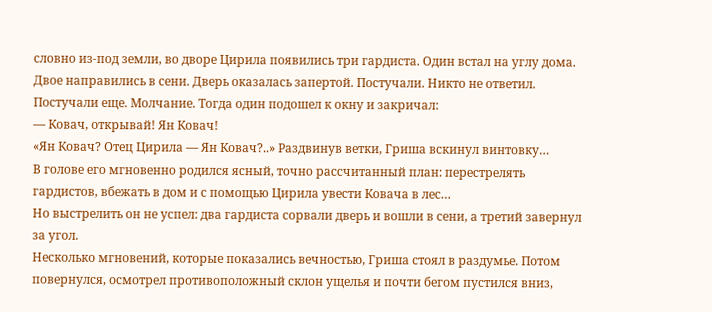словно из-под земли, во дворе Цирила появились три гардиста. Один встал на углу дома. Двое направились в сени. Дверь оказалась запертой. Постучали. Никто не ответил. Постучали еще. Молчание. Тогда один подошел к окну и закричал:
— Ковач, открывай! Ян Ковач!
«Ян Ковач? Отец Цирила — Ян Ковач?..» Раздвинув ветки, Гриша вскинул винтовку…
В голове его мгновенно родился ясный, точно рассчитанный план: перестрелять гардистов, вбежать в дом и с помощью Цирила увести Ковача в лес…
Но выстрелить он не успел: два гардиста сорвали дверь и вошли в сени, а третий завернул за угол.
Несколько мгновений, которые показались вечностью, Гриша стоял в раздумье. Потом повернулся, осмотрел противоположный склон ущелья и почти бегом пустился вниз,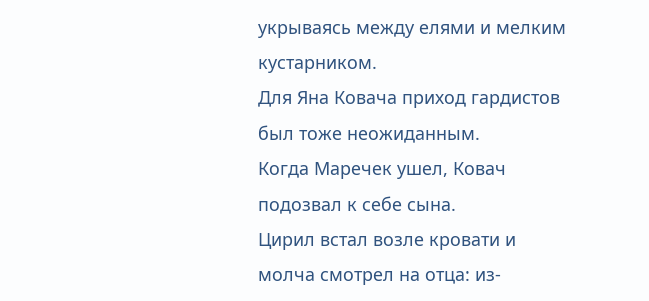укрываясь между елями и мелким кустарником.
Для Яна Ковача приход гардистов был тоже неожиданным.
Когда Маречек ушел, Ковач подозвал к себе сына.
Цирил встал возле кровати и молча смотрел на отца: из-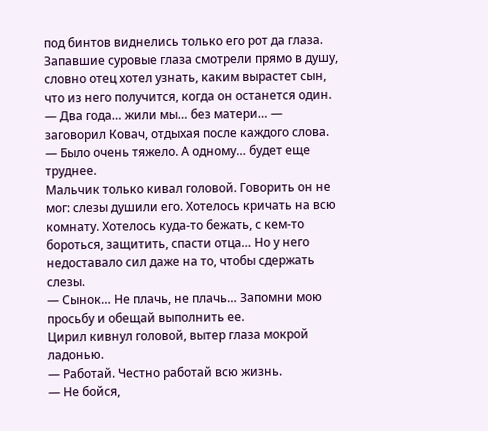под бинтов виднелись только его рот да глаза. Запавшие суровые глаза смотрели прямо в душу, словно отец хотел узнать, каким вырастет сын, что из него получится, когда он останется один.
— Два года… жили мы… без матери… — заговорил Ковач, отдыхая после каждого слова. — Было очень тяжело. А одному… будет еще труднее.
Мальчик только кивал головой. Говорить он не мог: слезы душили его. Хотелось кричать на всю комнату. Хотелось куда-то бежать, с кем-то бороться, защитить, спасти отца… Но у него недоставало сил даже на то, чтобы сдержать слезы.
— Сынок… Не плачь, не плачь… Запомни мою просьбу и обещай выполнить ее.
Цирил кивнул головой, вытер глаза мокрой ладонью.
— Работай. Честно работай всю жизнь.
— Не бойся,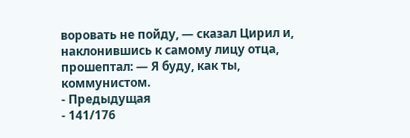воровать не пойду, — сказал Цирил и, наклонившись к самому лицу отца, прошептал: — Я буду, как ты, коммунистом.
- Предыдущая
- 141/176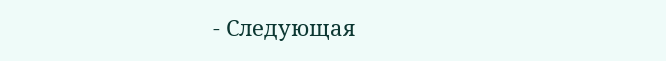- Следующая